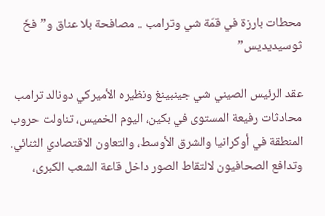محطات بارزة في قمّة شي وترامب .. مصافحة بلا عناق و”فخّ ثوسيديديس”

عقد الرئيس الصيني شي جينبينغ ونظيره الأميركي دونالد ترامب محادثات رفيعة المستوى في بكين، اليوم الخميس، تناولت حروب المنطقة في أوكرانيا والشرق الأوسط، والتعاون الاقتصادي الثنائي. وتدافع الصحافيون لالتقاط الصور داخل قاعة الشعب الكبرى،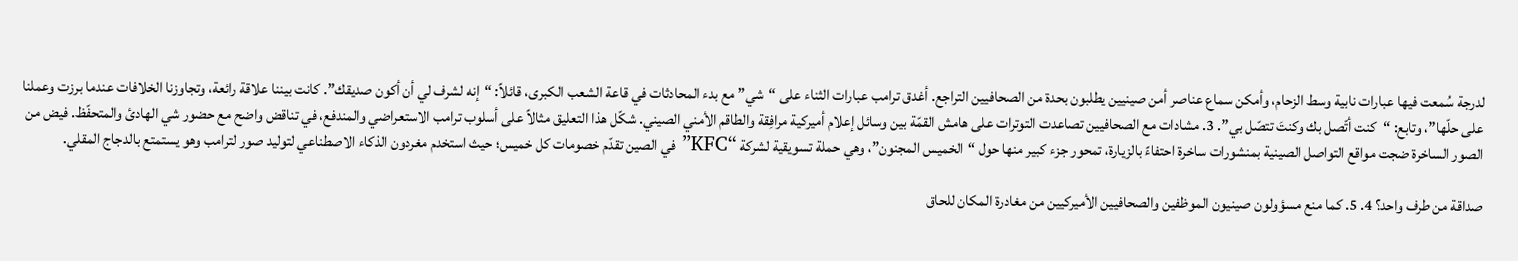لدرجة سُمعت فيها عبارات نابية وسط الزحام، وأمكن سماع عناصر أمن صينيين يطلبون بحدة من الصحافيين التراجع. أغدق ترامب عبارات الثناء على “شي” مع بدء المحادثات في قاعة الشعب الكبرى، قائلاً: “إنه لشرف لي أن أكون صديقك”. كانت بيننا علاقة رائعة، وتجاوزنا الخلافات عندما برزت وعملنا على حلّها”، وتابع: “كنت أتّصل بك وكنتَ تتصّل بي”. 3. مشادات مع الصحافيين تصاعدت التوترات على هامش القمّة بين وسائل إعلام أميركية مرافِقة والطاقم الأمني الصيني. شكّل هذا التعليق مثالاً على أسلوب ترامب الاستعراضي والمندفع، في تناقض واضح مع حضور شي الهادئ والمتحفّظ. فيض من الصور الساخرة ضجت مواقع التواصل الصينية بمنشورات ساخرة احتفاءً بالزيارة، تمحور جزء كبير منها حول “الخميس المجنون”، وهي حملة تسويقية لشركة “KFC” في الصين تقدّم خصومات كل خميس؛ حيث استخدم مغردون الذكاء الاصطناعي لتوليد صور لترامب وهو يستمتع بالدجاج المقلي.

صداقة من طرف واحد؟ 4. 5. كما منع مسؤولون صينيون الموظفين والصحافيين الأميركيين من مغادرة المكان للحاق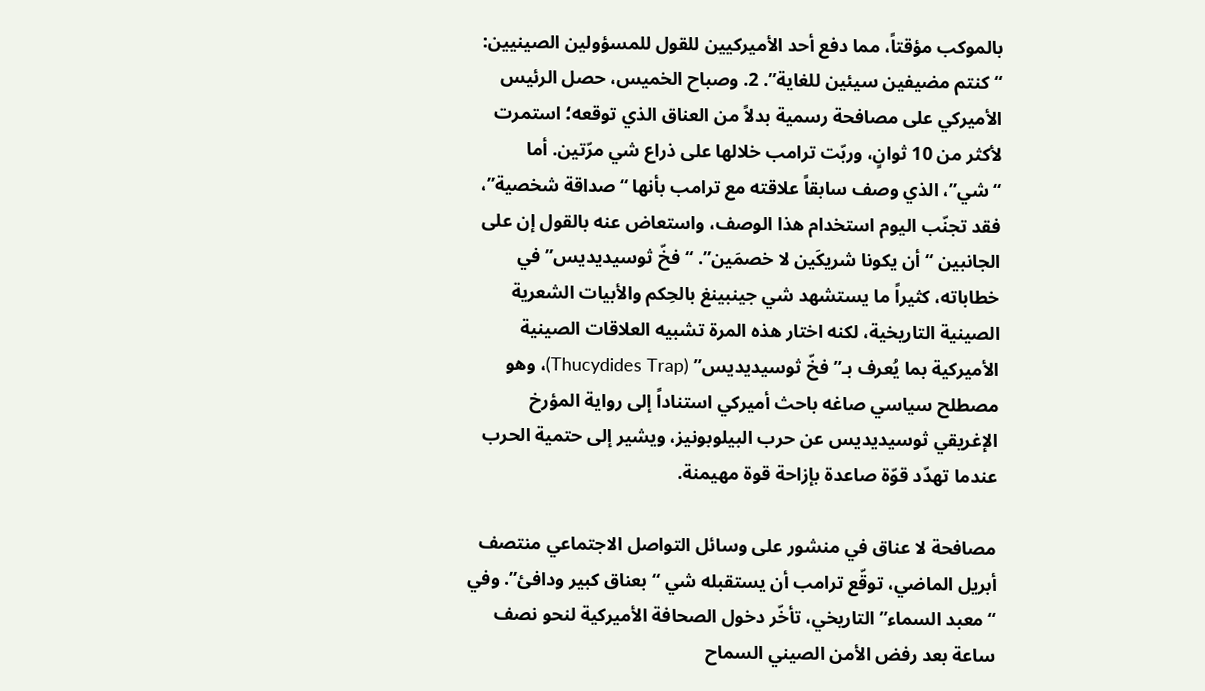بالموكب مؤقتاً، مما دفع أحد الأميركيين للقول للمسؤولين الصينيين: “كنتم مضيفين سيئين للغاية”. 2. وصباح الخميس، حصل الرئيس الأميركي على مصافحة رسمية بدلاً من العناق الذي توقعه؛ استمرت لأكثر من 10 ثوانٍ، وربّت ترامب خلالها على ذراع شي مرّتين. أما “شي”، الذي وصف سابقاً علاقته مع ترامب بأنها “صداقة شخصية”، فقد تجنّب اليوم استخدام هذا الوصف، واستعاض عنه بالقول إن على الجانبين “أن يكونا شريكَين لا خصمَين”. “فخّ ثوسيديديس” في خطاباته، كثيراً ما يستشهد شي جينبينغ بالحِكم والأبيات الشعرية الصينية التاريخية، لكنه اختار هذه المرة تشبيه العلاقات الصينية الأميركية بما يُعرف بـ”فخّ ثوسيديديس” (Thucydides Trap)، وهو مصطلح سياسي صاغه باحث أميركي استناداً إلى رواية المؤرخ الإغريقي ثوسيديديس عن حرب البيلوبونيز، ويشير إلى حتمية الحرب عندما تهدّد قوّة صاعدة بإزاحة قوة مهيمنة.

مصافحة لا عناق في منشور على وسائل التواصل الاجتماعي منتصف أبريل الماضي، توقّع ترامب أن يستقبله شي “بعناق كبير ودافئ”. وفي “معبد السماء” التاريخي، تأخّر دخول الصحافة الأميركية لنحو نصف ساعة بعد رفض الأمن الصيني السماح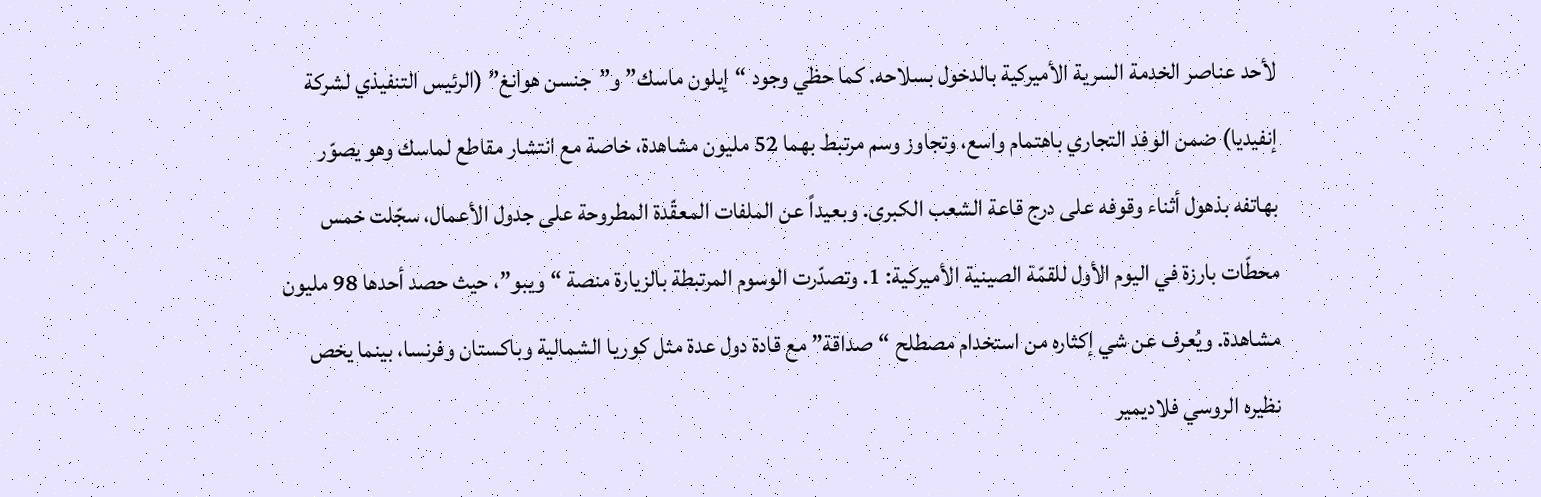لأحد عناصر الخدمة السرية الأميركية بالدخول بسلاحه. كما حظي وجود “إيلون ماسك” و”جنسن هوانغ” (الرئيس التنفيذي لشركة إنفيديا) ضمن الوفد التجاري باهتمام واسع، وتجاوز وسم مرتبط بهما 52 مليون مشاهدة، خاصة مع انتشار مقاطع لماسك وهو يصوّر بهاتفه بذهول أثناء وقوفه على درج قاعة الشعب الكبرى. وبعيداً عن الملفات المعقّدة المطروحة على جدول الأعمال، سجّلت خمس محطّات بارزة في اليوم الأول للقمّة الصينية الأميركية: 1. وتصدّرت الوسوم المرتبطة بالزيارة منصة “ويبو”، حيث حصد أحدها 98 مليون مشاهدة. ويُعرف عن شي إكثاره من استخدام مصطلح “صداقة” مع قادة دول عدة مثل كوريا الشمالية وباكستان وفرنسا، بينما يخص نظيره الروسي فلاديمير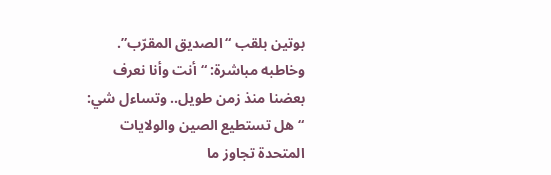بوتين بلقب “الصديق المقرّب”. وخاطبه مباشرة: “أنت وأنا نعرف بعضنا منذ زمن طويل.. وتساءل شي: “هل تستطيع الصين والولايات المتحدة تجاوز ما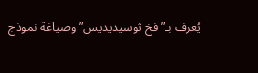يُعرف بـ”فخ ثوسيديديس” وصياغة نموذج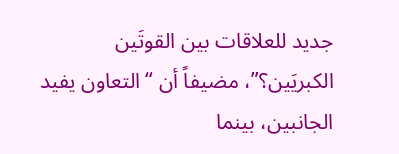جديد للعلاقات بين القوتَين الكبريَين؟”، مضيفاً أن “التعاون يفيد الجانبين، بينما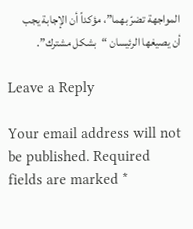المواجهة تضرّ بهما”، مؤكداً أن الإجابة يجب أن يصيغها الرئيسان “بشكل مشترك”.

Leave a Reply

Your email address will not be published. Required fields are marked *